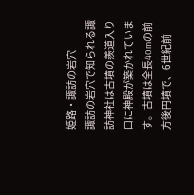姫路・諏訪の岩穴
諏訪の岩穴で知られる諏訪神社は古墳の羨道入り口に神殿が築かれています。古墳は全長40mの前方後円墳で、6世紀前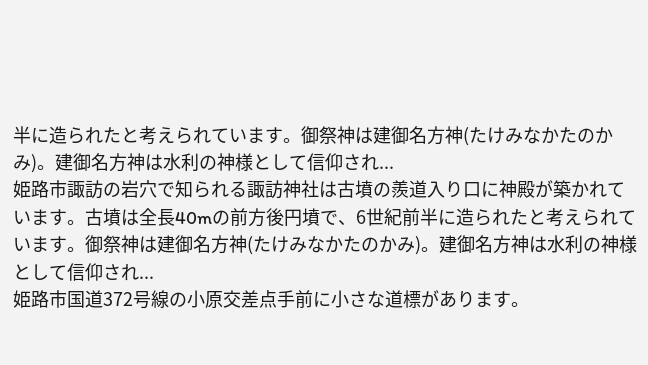半に造られたと考えられています。御祭神は建御名方神(たけみなかたのかみ)。建御名方神は水利の神様として信仰され...
姫路市諏訪の岩穴で知られる諏訪神社は古墳の羨道入り口に神殿が築かれています。古墳は全長40mの前方後円墳で、6世紀前半に造られたと考えられています。御祭神は建御名方神(たけみなかたのかみ)。建御名方神は水利の神様として信仰され...
姫路市国道372号線の小原交差点手前に小さな道標があります。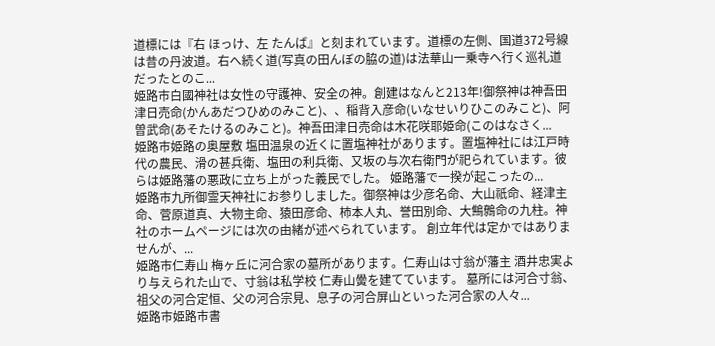道標には『右 ほっけ、左 たんば』と刻まれています。道標の左側、国道372号線は昔の丹波道。右へ続く道(写真の田んぼの脇の道)は法華山一乗寺へ行く巡礼道だったとのこ...
姫路市白國神社は女性の守護神、安全の神。創建はなんと213年!御祭神は神吾田津日売命(かんあだつひめのみこと)、、稲背入彦命(いなせいりひこのみこと)、阿曽武命(あそたけるのみこと)。神吾田津日売命は木花咲耶姫命(このはなさく...
姫路市姫路の奥屋敷 塩田温泉の近くに置塩神社があります。置塩神社には江戸時代の農民、滑の甚兵衛、塩田の利兵衛、又坂の与次右衛門が祀られています。彼らは姫路藩の悪政に立ち上がった義民でした。 姫路藩で一揆が起こったの...
姫路市九所御霊天神社にお参りしました。御祭神は少彦名命、大山祇命、経津主命、菅原道真、大物主命、猿田彦命、柿本人丸、誉田別命、大鷦鷯命の九柱。神社のホームページには次の由緒が述べられています。 創立年代は定かではありませんが、...
姫路市仁寿山 梅ヶ丘に河合家の墓所があります。仁寿山は寸翁が藩主 酒井忠実より与えられた山で、寸翁は私学校 仁寿山黌を建てています。 墓所には河合寸翁、祖父の河合定恒、父の河合宗見、息子の河合屏山といった河合家の人々...
姫路市姫路市書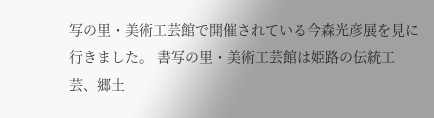写の里・美術工芸館で開催されている今森光彦展を見に行きました。 書写の里・美術工芸館は姫路の伝統工芸、郷土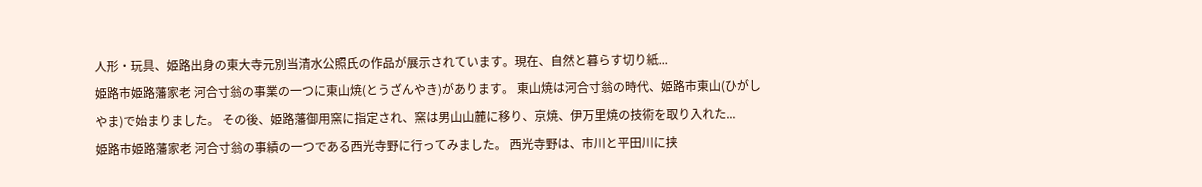人形・玩具、姫路出身の東大寺元別当清水公照氏の作品が展示されています。現在、自然と暮らす切り紙...
姫路市姫路藩家老 河合寸翁の事業の一つに東山焼(とうざんやき)があります。 東山焼は河合寸翁の時代、姫路市東山(ひがしやま)で始まりました。 その後、姫路藩御用窯に指定され、窯は男山山麓に移り、京焼、伊万里焼の技術を取り入れた...
姫路市姫路藩家老 河合寸翁の事績の一つである西光寺野に行ってみました。 西光寺野は、市川と平田川に挟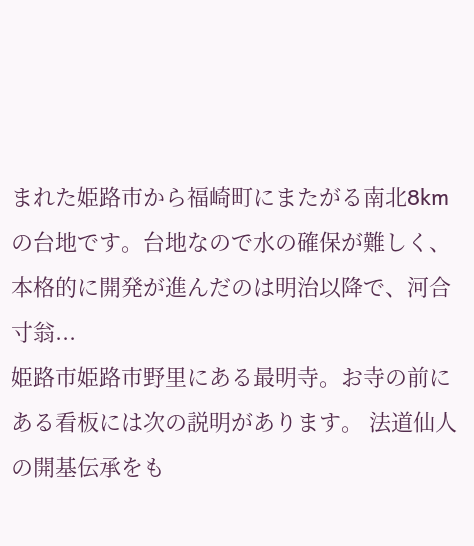まれた姫路市から福崎町にまたがる南北8kmの台地です。台地なので水の確保が難しく、本格的に開発が進んだのは明治以降で、河合寸翁...
姫路市姫路市野里にある最明寺。お寺の前にある看板には次の説明があります。 法道仙人の開基伝承をも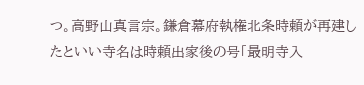つ。高野山真言宗。鎌倉幕府執権北条時頼が再建したといい寺名は時頼出家後の号「最明寺入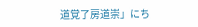道覚了房道崇」にち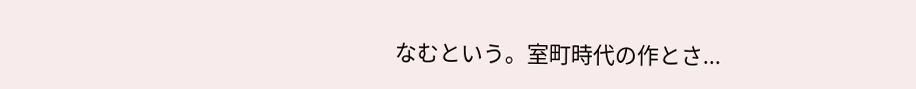なむという。室町時代の作とさ...